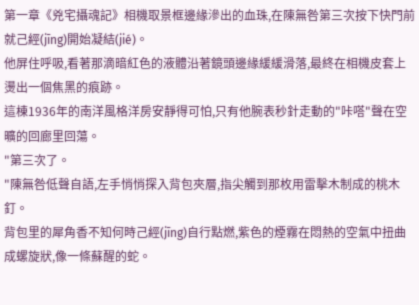第一章《兇宅攝魂記》相機取景框邊緣滲出的血珠,在陳無咎第三次按下快門前就己經(jīng)開始凝結(jié)。
他屏住呼吸,看著那滴暗紅色的液體沿著鏡頭邊緣緩緩滑落,最終在相機皮套上燙出一個焦黑的痕跡。
這棟1936年的南洋風格洋房安靜得可怕,只有他腕表秒針走動的"咔嗒"聲在空曠的回廊里回蕩。
"第三次了。
"陳無咎低聲自語,左手悄悄探入背包夾層,指尖觸到那枚用雷擊木制成的桃木釘。
背包里的犀角香不知何時己經(jīng)自行點燃,紫色的煙霧在悶熱的空氣中扭曲成螺旋狀,像一條蘇醒的蛇。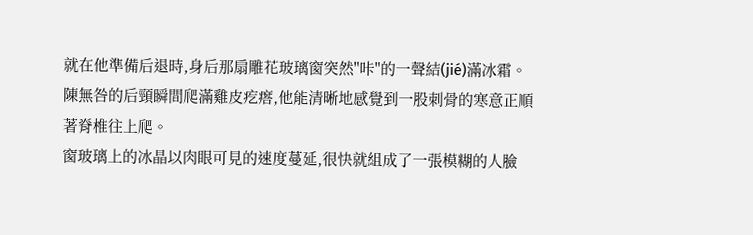就在他準備后退時,身后那扇雕花玻璃窗突然"咔"的一聲結(jié)滿冰霜。
陳無咎的后頸瞬間爬滿雞皮疙瘩,他能清晰地感覺到一股刺骨的寒意正順著脊椎往上爬。
窗玻璃上的冰晶以肉眼可見的速度蔓延,很快就組成了一張模糊的人臉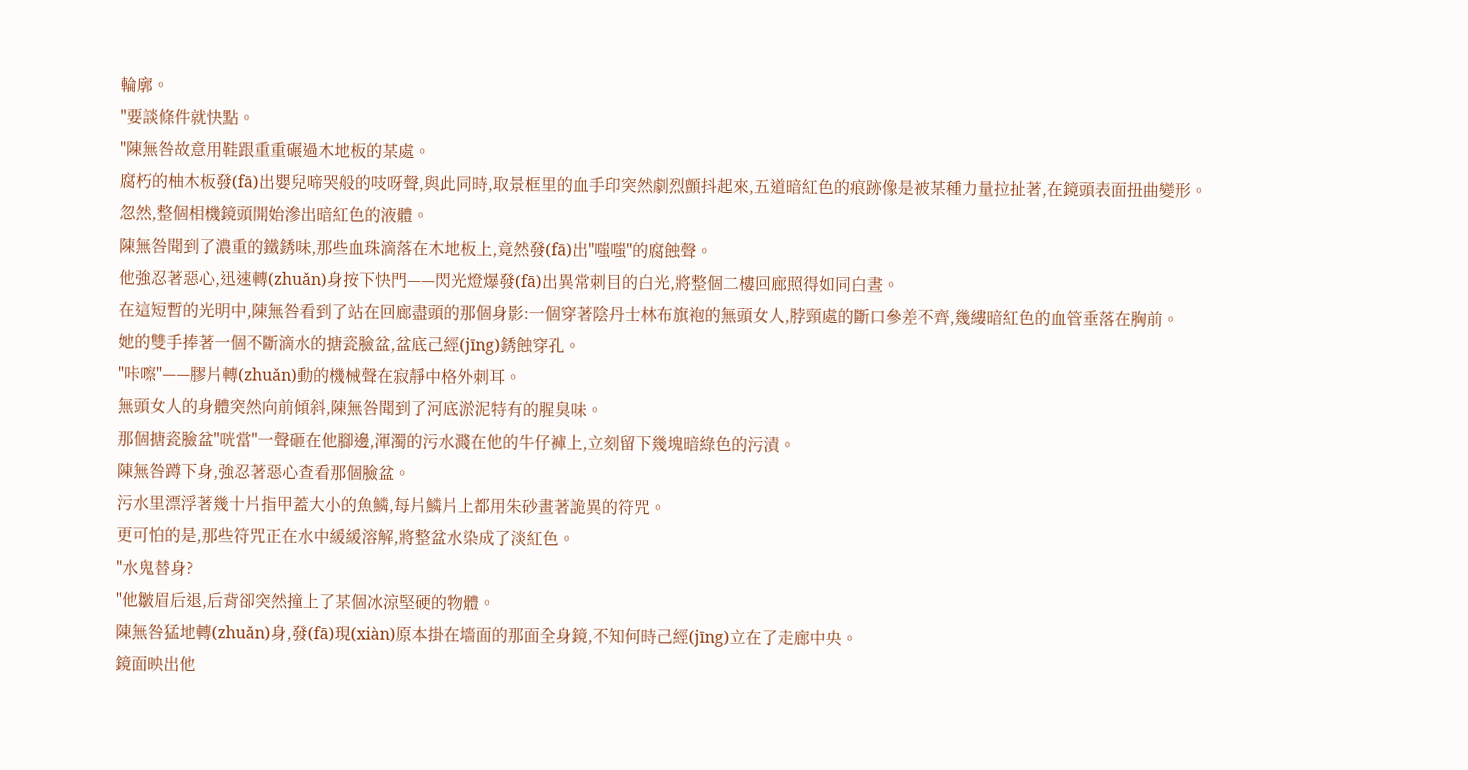輪廓。
"要談條件就快點。
"陳無咎故意用鞋跟重重碾過木地板的某處。
腐朽的柚木板發(fā)出嬰兒啼哭般的吱呀聲,與此同時,取景框里的血手印突然劇烈顫抖起來,五道暗紅色的痕跡像是被某種力量拉扯著,在鏡頭表面扭曲變形。
忽然,整個相機鏡頭開始滲出暗紅色的液體。
陳無咎聞到了濃重的鐵銹味,那些血珠滴落在木地板上,竟然發(fā)出"嗤嗤"的腐蝕聲。
他強忍著惡心,迅速轉(zhuǎn)身按下快門——閃光燈爆發(fā)出異常刺目的白光,將整個二樓回廊照得如同白晝。
在這短暫的光明中,陳無咎看到了站在回廊盡頭的那個身影:一個穿著陰丹士林布旗袍的無頭女人,脖頸處的斷口參差不齊,幾縷暗紅色的血管垂落在胸前。
她的雙手捧著一個不斷滴水的搪瓷臉盆,盆底己經(jīng)銹蝕穿孔。
"咔嚓"——膠片轉(zhuǎn)動的機械聲在寂靜中格外刺耳。
無頭女人的身體突然向前傾斜,陳無咎聞到了河底淤泥特有的腥臭味。
那個搪瓷臉盆"咣當"一聲砸在他腳邊,渾濁的污水濺在他的牛仔褲上,立刻留下幾塊暗綠色的污漬。
陳無咎蹲下身,強忍著惡心查看那個臉盆。
污水里漂浮著幾十片指甲蓋大小的魚鱗,每片鱗片上都用朱砂畫著詭異的符咒。
更可怕的是,那些符咒正在水中緩緩溶解,將整盆水染成了淡紅色。
"水鬼替身?
"他皺眉后退,后背卻突然撞上了某個冰涼堅硬的物體。
陳無咎猛地轉(zhuǎn)身,發(fā)現(xiàn)原本掛在墻面的那面全身鏡,不知何時己經(jīng)立在了走廊中央。
鏡面映出他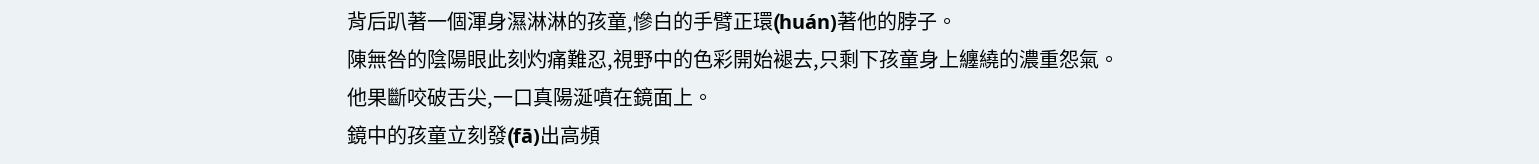背后趴著一個渾身濕淋淋的孩童,慘白的手臂正環(huán)著他的脖子。
陳無咎的陰陽眼此刻灼痛難忍,視野中的色彩開始褪去,只剩下孩童身上纏繞的濃重怨氣。
他果斷咬破舌尖,一口真陽涎噴在鏡面上。
鏡中的孩童立刻發(fā)出高頻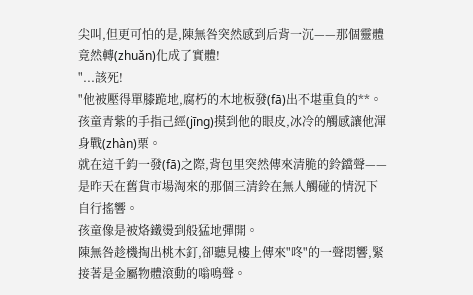尖叫,但更可怕的是,陳無咎突然感到后背一沉——那個靈體竟然轉(zhuǎn)化成了實體!
"...該死!
"他被壓得單膝跪地,腐朽的木地板發(fā)出不堪重負的**。
孩童青紫的手指己經(jīng)摸到他的眼皮,冰冷的觸感讓他渾身戰(zhàn)栗。
就在這千鈞一發(fā)之際,背包里突然傳來清脆的鈴鐺聲——是昨天在舊貨市場淘來的那個三清鈴在無人觸碰的情況下自行搖響。
孩童像是被烙鐵燙到般猛地彈開。
陳無咎趁機掏出桃木釘,卻聽見樓上傳來"咚"的一聲悶響,緊接著是金屬物體滾動的嗡鳴聲。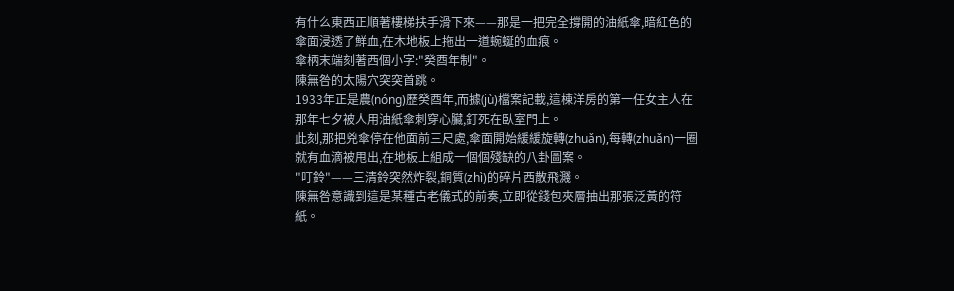有什么東西正順著樓梯扶手滑下來——那是一把完全撐開的油紙傘,暗紅色的傘面浸透了鮮血,在木地板上拖出一道蜿蜒的血痕。
傘柄末端刻著西個小字:"癸酉年制"。
陳無咎的太陽穴突突首跳。
1933年正是農(nóng)歷癸酉年,而據(jù)檔案記載,這棟洋房的第一任女主人在那年七夕被人用油紙傘刺穿心臟,釘死在臥室門上。
此刻,那把兇傘停在他面前三尺處,傘面開始緩緩旋轉(zhuǎn),每轉(zhuǎn)一圈就有血滴被甩出,在地板上組成一個個殘缺的八卦圖案。
"叮鈴"——三清鈴突然炸裂,銅質(zhì)的碎片西散飛濺。
陳無咎意識到這是某種古老儀式的前奏,立即從錢包夾層抽出那張泛黃的符紙。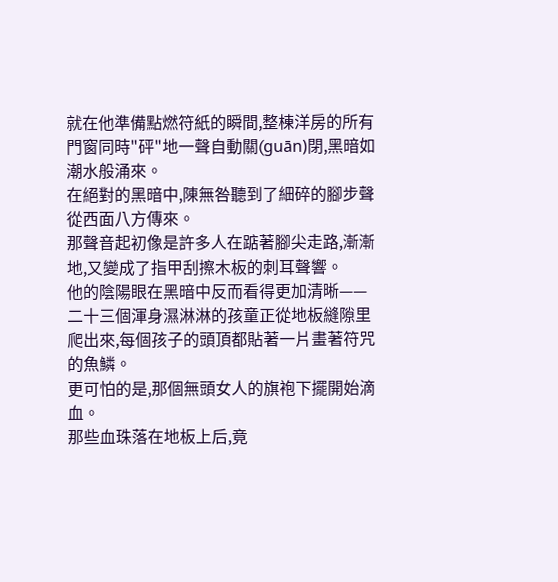就在他準備點燃符紙的瞬間,整棟洋房的所有門窗同時"砰"地一聲自動關(guān)閉,黑暗如潮水般涌來。
在絕對的黑暗中,陳無咎聽到了細碎的腳步聲從西面八方傳來。
那聲音起初像是許多人在踮著腳尖走路,漸漸地,又變成了指甲刮擦木板的刺耳聲響。
他的陰陽眼在黑暗中反而看得更加清晰——二十三個渾身濕淋淋的孩童正從地板縫隙里爬出來,每個孩子的頭頂都貼著一片畫著符咒的魚鱗。
更可怕的是,那個無頭女人的旗袍下擺開始滴血。
那些血珠落在地板上后,竟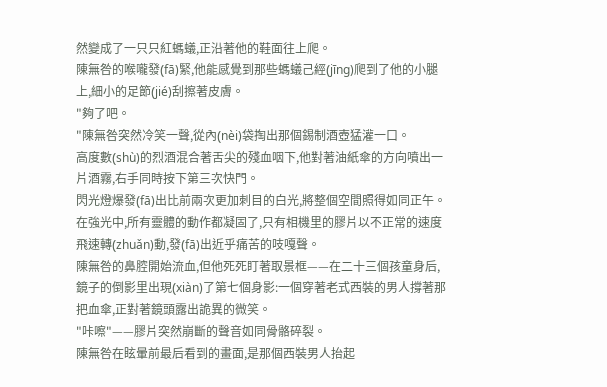然變成了一只只紅螞蟻,正沿著他的鞋面往上爬。
陳無咎的喉嚨發(fā)緊,他能感覺到那些螞蟻己經(jīng)爬到了他的小腿上,細小的足節(jié)刮擦著皮膚。
"夠了吧。
"陳無咎突然冷笑一聲,從內(nèi)袋掏出那個錫制酒壺猛灌一口。
高度數(shù)的烈酒混合著舌尖的殘血咽下,他對著油紙傘的方向噴出一片酒霧,右手同時按下第三次快門。
閃光燈爆發(fā)出比前兩次更加刺目的白光,將整個空間照得如同正午。
在強光中,所有靈體的動作都凝固了,只有相機里的膠片以不正常的速度飛速轉(zhuǎn)動,發(fā)出近乎痛苦的吱嘎聲。
陳無咎的鼻腔開始流血,但他死死盯著取景框——在二十三個孩童身后,鏡子的倒影里出現(xiàn)了第七個身影:一個穿著老式西裝的男人撐著那把血傘,正對著鏡頭露出詭異的微笑。
"咔嚓"——膠片突然崩斷的聲音如同骨骼碎裂。
陳無咎在眩暈前最后看到的畫面,是那個西裝男人抬起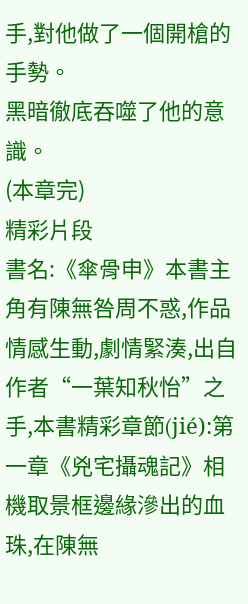手,對他做了一個開槍的手勢。
黑暗徹底吞噬了他的意識。
(本章完)
精彩片段
書名:《傘骨申》本書主角有陳無咎周不惑,作品情感生動,劇情緊湊,出自作者“一葉知秋怡”之手,本書精彩章節(jié):第一章《兇宅攝魂記》相機取景框邊緣滲出的血珠,在陳無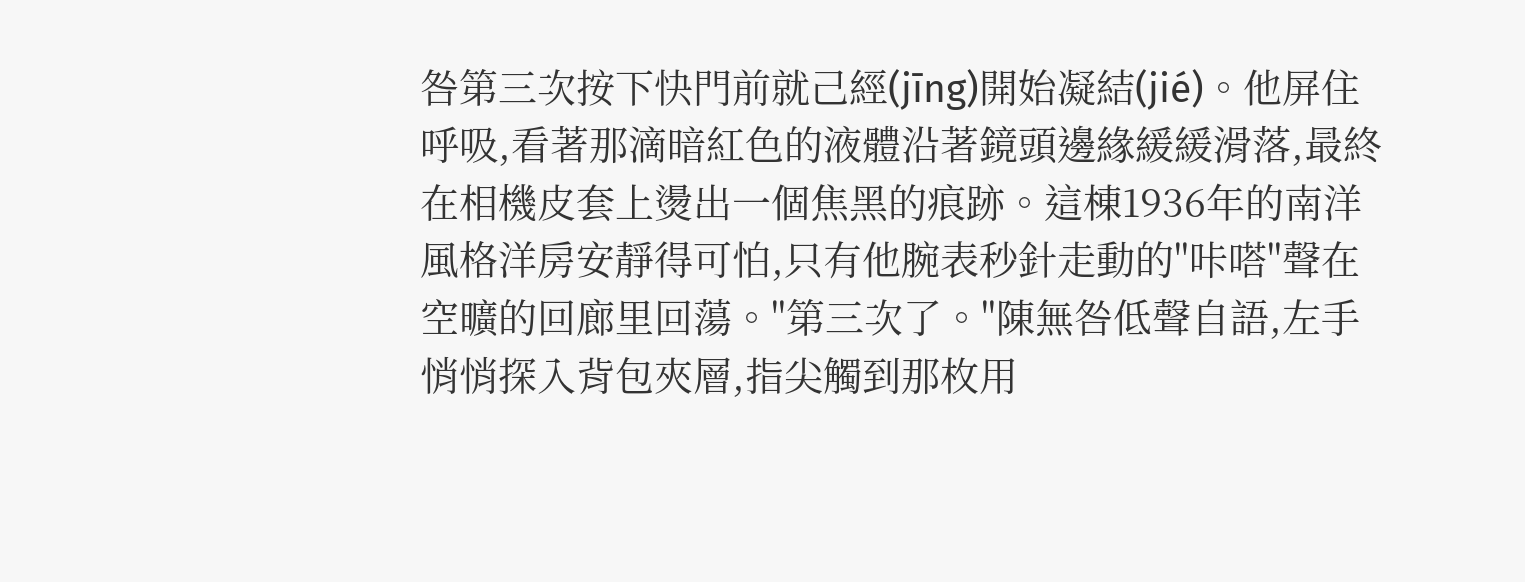咎第三次按下快門前就己經(jīng)開始凝結(jié)。他屏住呼吸,看著那滴暗紅色的液體沿著鏡頭邊緣緩緩滑落,最終在相機皮套上燙出一個焦黑的痕跡。這棟1936年的南洋風格洋房安靜得可怕,只有他腕表秒針走動的"咔嗒"聲在空曠的回廊里回蕩。"第三次了。"陳無咎低聲自語,左手悄悄探入背包夾層,指尖觸到那枚用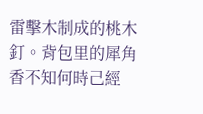雷擊木制成的桃木釘。背包里的犀角香不知何時己經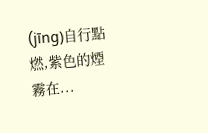(jīng)自行點燃,紫色的煙霧在...